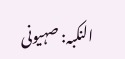النکبہ: صہیونی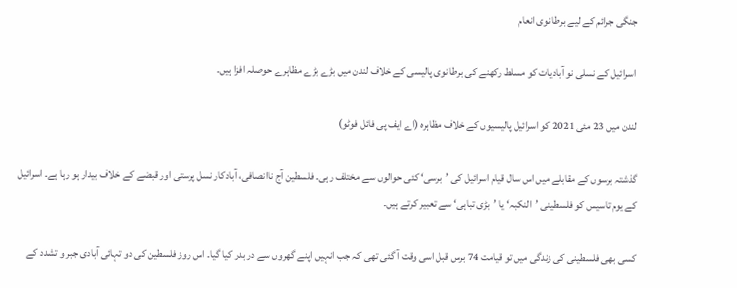جنگی جرائم کے لیے برطانوی انعام

 اسرائیل کے نسلی نو آبادیات کو مسلط رکھنے کی برطانوی پالیسی کے خلاف لندن میں بڑے بڑے مظاہرے حوصلہ افزا ہیں۔

لندن میں 23 مئی 2021 کو اسرائیل پالیسیوں کے خلاف مظاہرہ (اے ایف پی فائل فوٹو)

گذشتہ برسوں کے مقابلے میں اس سال قیام اسرائیل کی ’برسی‘ کئی حوالوں سے مختلف رہی۔ فلسطین آج ناانصافی، آبادکار نسل پرستی اور قبضے کے خلاف بیدار ہو رہا ہے۔ اسرائیل کے یوم تاسیس کو فلسطینی ’النکبہ‘ یا ’بڑی تباہی‘ سے تعبیر کرتے ہیں۔

کسی بھی فلسطینی کی زندگی میں تو قیامت 74 برس قبل اسی وقت آ گئی تھی کہ جب انہیں اپنے گھروں سے در بدر کیا گیا۔ اس روز فلسطین کی دو تہائی آبادی جبر و تشدد کے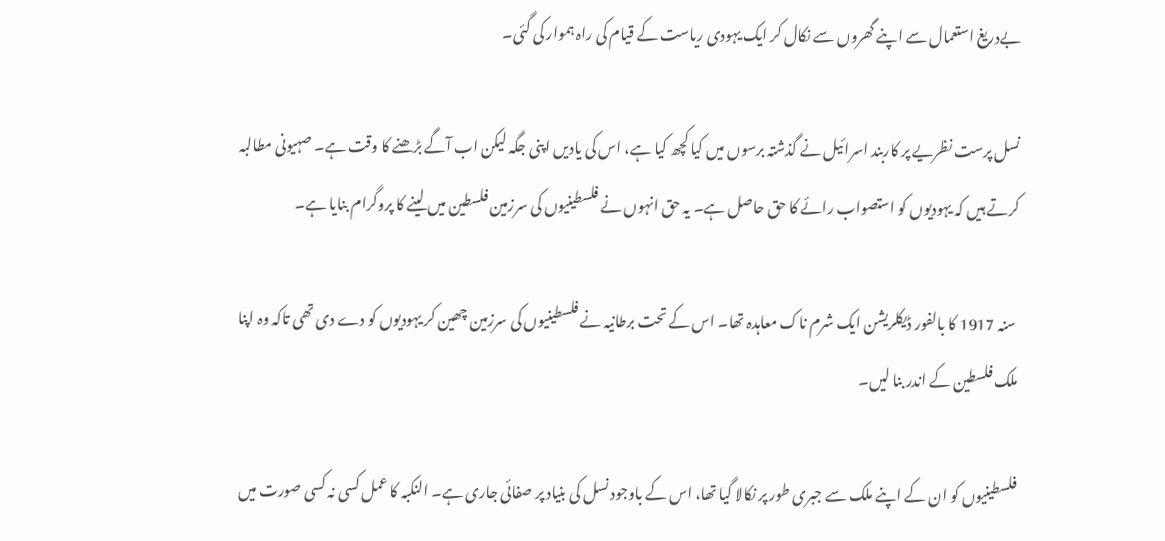بےدریغ استعمال سے اپنے گھروں سے نکال کر ایک یہودی ریاست کے قیام کی راہ ہموار کی گئی۔

نسل پرست نظریے پر کاربند اسرائیل نے گذشتہ برسوں میں کیا کچھ کیا ہے، اس کی یادیں اپنی جگہ لیکن اب آگے بڑھنے کا وقت ہے۔ صہیونی مطالبہ کرتے ہیں کہ یہودیوں کو استصواب رائے کا حق حاصل ہے۔ یہ حق انہوں نے فلسطینیوں کی سرزمین فلسطین میں لینے کا پروگرام بنایا ہے۔

 سنہ 1917 کا بالفور ڈیکلریشن ایک شرم ناک معاہدہ تھا۔ اس کے تحت برطانیہ نے فلسطینیوں کی سرزمین چھین کر یہودیوں کو دے دی تھی تاکہ وہ اپنا ملک فلسطین کے اندر بنا لیں۔

فلسطینیوں کو ان کے اپنے ملک سے جبری طور پر نکالا گیا تھا، اس کے باوجود نسل کی بنیاد پر صفائی جاری ہے۔ النکبہ کا عمل کسی نہ کسی صورت میں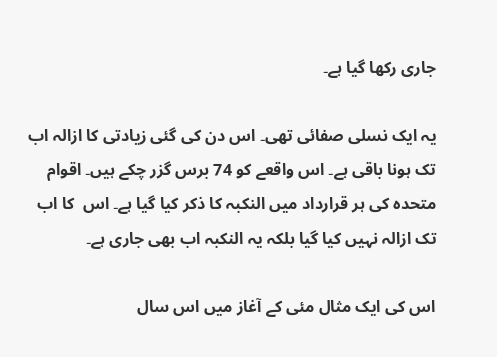جاری رکھا گیا ہے۔

یہ ایک نسلی صفائی تھی۔ اس دن کی گئی زیادتی کا ازالہ اب تک ہونا باقی ہے۔ اس واقعے کو 74 برس گزر چکے ہیں۔ اقوام متحدہ کی ہر قرارداد میں النکبہ کا ذکر کیا گیا ہے۔ اس  کا اب تک ازالہ نہیں کیا گیا بلکہ یہ النکبہ اب بھی جاری ہے۔

اس کی ایک مثال مئی کے آغاز میں اس سال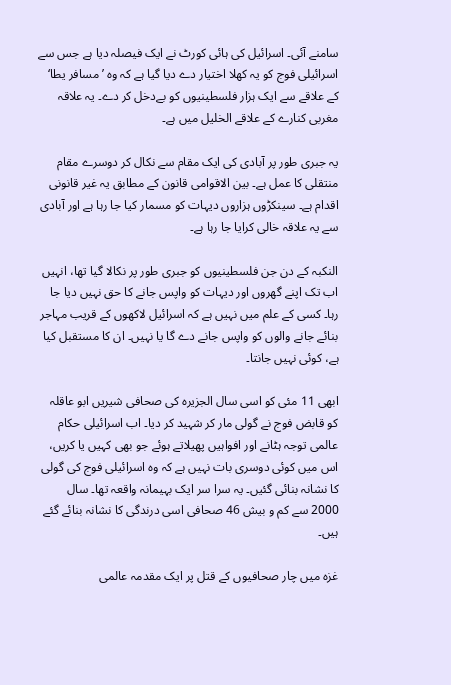سامنے آئی۔ اسرائیل کی ہائی کورٹ نے ایک فیصلہ دیا ہے جس سے اسرائیلی فوج کو یہ کھلا اختیار دے دیا گیا ہے کہ وہ ’مسافر یطا‘ کے علاقے سے ایک ہزار فلسطینیوں کو بےدخل کر دے۔ یہ علاقہ مغربی کنارے کے علاقے الخلیل میں ہے۔

یہ جبری طور پر آبادی کی ایک مقام سے نکال کر دوسرے مقام منتقلی کا عمل ہے۔ بین الاقوامی قانون کے مطابق یہ غیر قانونی اقدام ہے۔ سینکڑوں ہزاروں دیہات کو مسمار کیا جا رہا ہے اور آبادی سے یہ علاقہ خالی کرایا جا رہا ہے۔

النکبہ کے دن جن فلسطینیوں کو جبری طور پر نکالا گیا تھا، انہیں اب تک اپنے گھروں اور دیہات کو واپس جانے کا حق نہیں دیا جا رہا۔ کسی کے علم میں نہیں ہے کہ اسرائیل لاکھوں کے قریب مہاجر بنائے جانے والوں کو واپس جانے دے گا یا نہیں۔ ان کا مستقبل کیا ہے، کوئی نہیں جانتا۔

ابھی 11 مئی کو اسی سال الجزیرہ کی صحافی شیریں ابو عاقلہ کو قابض فوج نے گولی مار کر شہید کر دیا۔ اب اسرائیلی حکام عالمی توجہ ہٹانے اور افواہیں پھیلاتے ہوئے جو بھی کہیں یا کریں، اس میں کوئی دوسری بات نہیں ہے کہ وہ اسرائیلی فوج کی گولی کا نشانہ بنائی گئیں۔ یہ سرا سر ایک بہیمانہ واقعہ تھا۔ سال 2000 سے کم و بیش 46 صحافی اسی درندگی کا نشانہ بنائے گئے ہیں۔

غزہ میں چار صحافیوں کے قتل پر ایک مقدمہ عالمی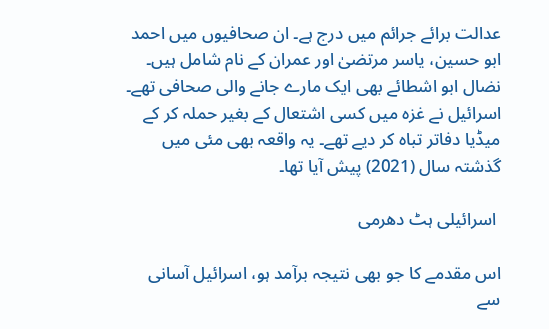عدالت برائے جرائم میں درج ہے۔ ان صحافیوں میں احمد ابو حسین، یاسر مرتضیٰ اور عمران کے نام شامل ہیں۔ نضال ابو اشطائے بھی ایک مارے جانے والی صحافی تھے۔ اسرائیل نے غزہ میں کسی اشتعال کے بغیر حملہ کر کے میڈیا دفاتر تباہ کر دیے تھے۔ یہ واقعہ بھی مئی میں گذشتہ سال (2021) پیش آیا تھا۔

 اسرائیلی ہٹ دھرمی

اس مقدمے کا جو بھی نتیجہ برآمد ہو، اسرائیل آسانی سے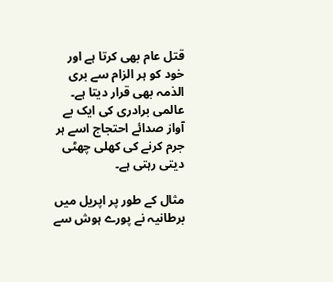قتل عام بھی کرتا ہے اور خود کو ہر الزام سے بری الذمہ بھی قرار دیتا ہے۔ عالمی برادری کی ایک بے آواز صدائے احتجاج اسے ہر جرم کرنے کی کھلی چھٹی دیتی رہتی ہے۔

مثال کے طور پر اپریل میں برطانیہ نے پورے ہوش سے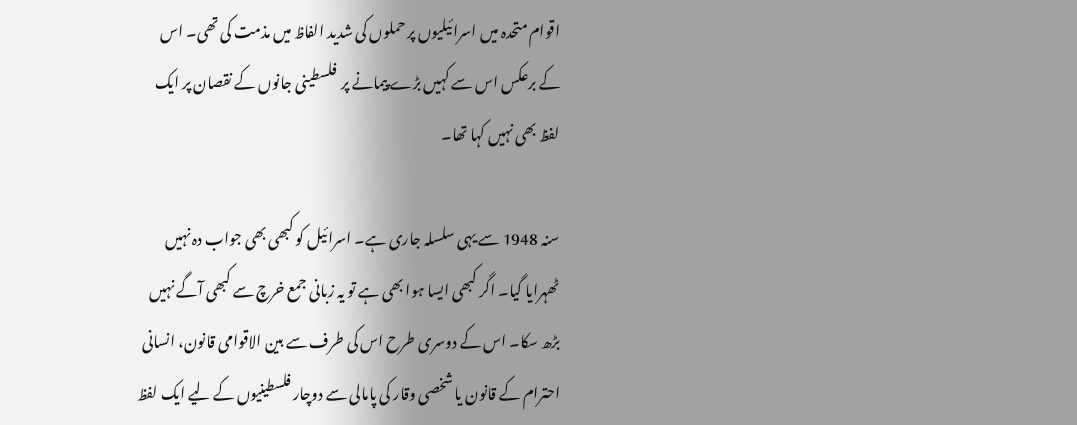اقوام متحدہ میں اسرائیلیوں پر حملوں کی شدید الفاظ میں مذمت کی تھی۔ اس کے برعکس اس سے کہیں بڑے پیمانے پر  فلسطینی جانوں کے نقصان پر ایک لفظ بھی نہیں کہا تھا۔

سنہ 1948 سے یہی سلسلہ جاری ہے۔ اسرائیل کو کبھی بھی جواب دہ نہیں ٹھہرایا گیا۔ اگر کبھی ایسا ہوا بھی ہے تو یہ زبانی جمع خرچ سے کبھی آگے نہیں بڑھ سکا۔ اس کے دوسری طرح اس کی طرف سے بین الاقوامی قانون، انسانی احترام کے قانون یا شخصی وقار کی پامالی سے دوچار فلسطینیوں کے لیے ایک لفظ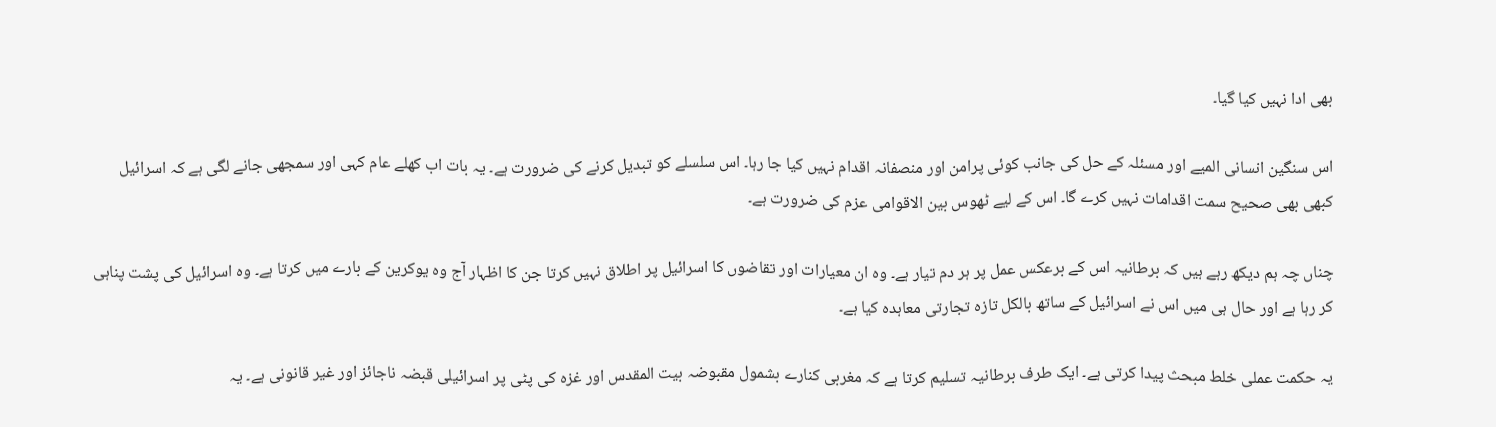بھی ادا نہیں کیا گیا۔

اس سنگین انسانی المیے اور مسئلہ کے حل کی جانب کوئی پرامن اور منصفانہ اقدام نہیں کیا جا رہا۔ اس سلسلے کو تبدیل کرنے کی ضرورت ہے۔ یہ بات اب کھلے عام کہی اور سمجھی جانے لگی ہے کہ اسرائیل کبھی بھی صحیح سمت اقدامات نہیں کرے گا۔ اس کے لیے ٹھوس بین الاقوامی عزم کی ضرورت ہے۔

چناں چہ ہم دیکھ رہے ہیں کہ برطانیہ اس کے برعکس عمل پر ہر دم تیار ہے۔ وہ ان معیارات اور تقاضوں کا اسرائیل پر اطلاق نہیں کرتا جن کا اظہار آج وہ یوکرین کے بارے میں کرتا ہے۔ وہ اسرائیل کی پشت پناہی کر رہا ہے اور حال ہی میں اس نے اسرائیل کے ساتھ بالکل تازہ تجارتی معاہدہ کیا ہے۔

یہ حکمت عملی خلط مبحث پیدا کرتی ہے۔ ایک طرف برطانیہ تسلیم کرتا ہے کہ مغربی کنارے بشمول مقبوضہ بیت المقدس اور غزہ کی پٹی پر اسرائیلی قبضہ ناجائز اور غیر قانونی ہے۔ یہ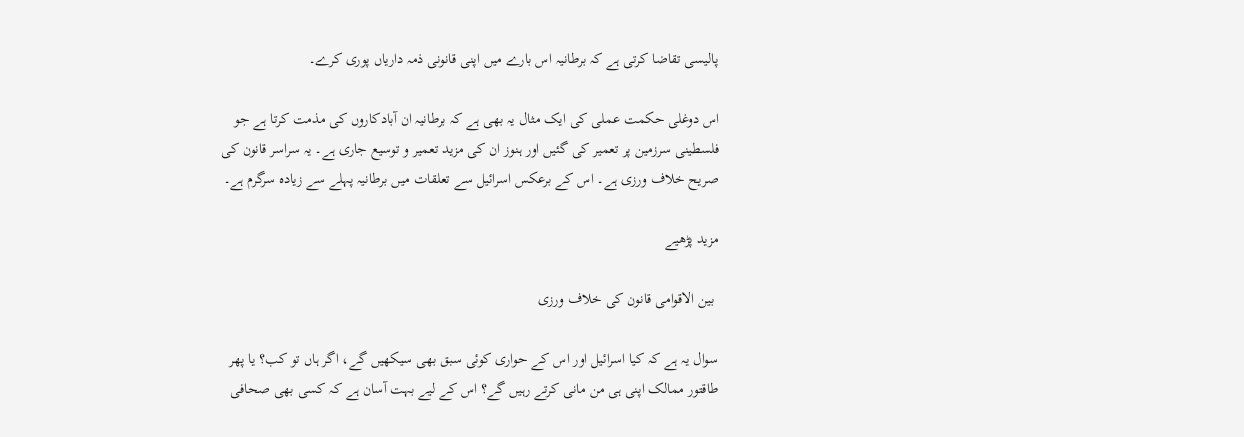پالیسی تقاضا کرتی ہے کہ برطانیہ اس بارے میں اپنی قانونی ذمہ داریاں پوری کرے۔

اس دوغلی حکمت عملی کی ایک مثال یہ بھی ہے کہ برطانیہ ان آبادکاروں کی مذمت کرتا ہے جو فلسطینی سرزمین پر تعمیر کی گئیں اور ہنوز ان کی مزید تعمیر و توسیع جاری ہے۔ یہ سراسر قانون کی صریح خلاف ورزی ہے۔ اس کے برعکس اسرائیل سے تعلقات میں برطانیہ پہلے سے زیادہ سرگرم ہے۔

مزید پڑھیے

 بین الاقوامی قانون کی خلاف ورزی

سوال یہ ہے کہ کیا اسرائیل اور اس کے حواری کوئی سبق بھی سیکھیں گے، اگر ہاں تو کب؟ یا پھر طاقتور ممالک اپنی ہی من مانی کرتے رہیں گے؟ اس کے لیے بہت آسان ہے کہ کسی بھی صحافی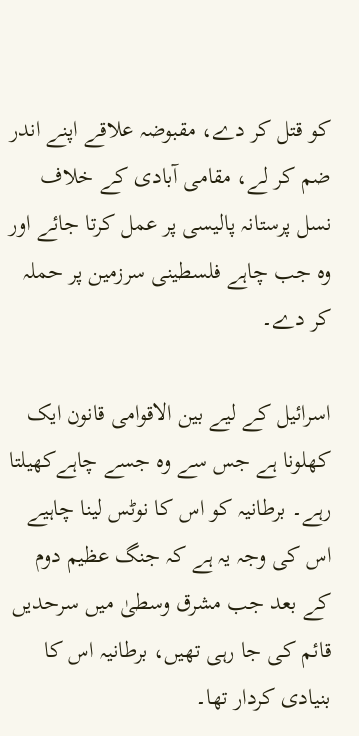کو قتل کر دے، مقبوضہ علاقے اپنے اندر ضم کر لے، مقامی آبادی کے خلاف نسل پرستانہ پالیسی پر عمل کرتا جائے اور وہ جب چاہے فلسطینی سرزمین پر حملہ کر دے۔

اسرائیل کے لیے بین الاقوامی قانون ایک کھلونا ہے جس سے وہ جسے چاہےکھیلتا رہے۔ برطانیہ کو اس کا نوٹس لینا چاہیے اس کی وجہ یہ ہے کہ جنگ عظیم دوم کے بعد جب مشرق وسطیٰ میں سرحدیں قائم کی جا رہی تھیں، برطانیہ اس کا بنیادی کردار تھا۔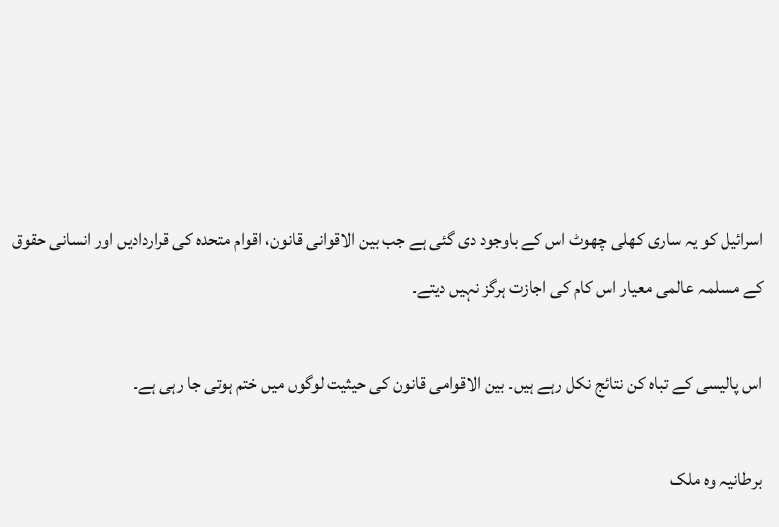اسرائیل کو یہ ساری کھلی چھوٹ اس کے باوجود دی گئی ہے جب بین الاقوانی قانون، اقوام متحدہ کی قراردادیں اور انسانی حقوق کے مسلمہ عالمی معیار اس کام کی اجازت ہرگز نہیں دیتے۔

اس پالیسی کے تباہ کن نتائج نکل رہے ہیں۔ بین الاقوامی قانون کی حیثیت لوگوں میں ختم ہوتی جا رہی ہے۔

برطانیہ وہ ملک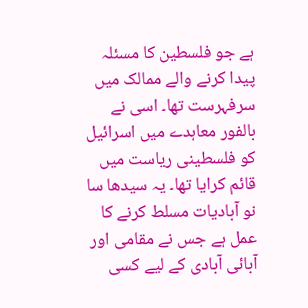ہے جو فلسطین کا مسئلہ پیدا کرنے والے ممالک میں سرفہرست تھا۔ اسی نے بالفور معاہدے میں اسرائیل کو فلسطینی ریاست میں قائم کرایا تھا۔ یہ سیدھا سا نو آبادیات مسلط کرنے کا عمل ہے جس نے مقامی اور آبائی آبادی کے لیے کسی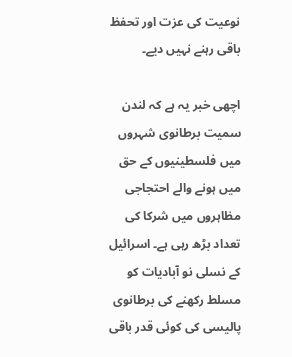نوعیت کی عزت اور تحفظ باقی رہنے نہیں دیے۔

اچھی خبر یہ ہے کہ لندن سمیت برطانوی شہروں میں فلسطینیوں کے حق میں ہونے والے احتجاجی مظاہروں میں شرکا کی تعداد بڑھ رہی ہے۔ اسرائیل کے نسلی نو آبادیات کو مسلط رکھنے کی برطانوی پالیسی کی کوئی قدر باقی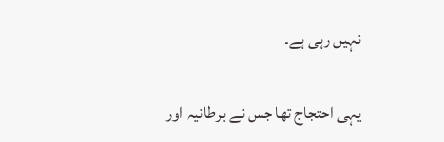نہیں رہی ہے۔

یہی احتجاج تھا جس نے برطانیہ اور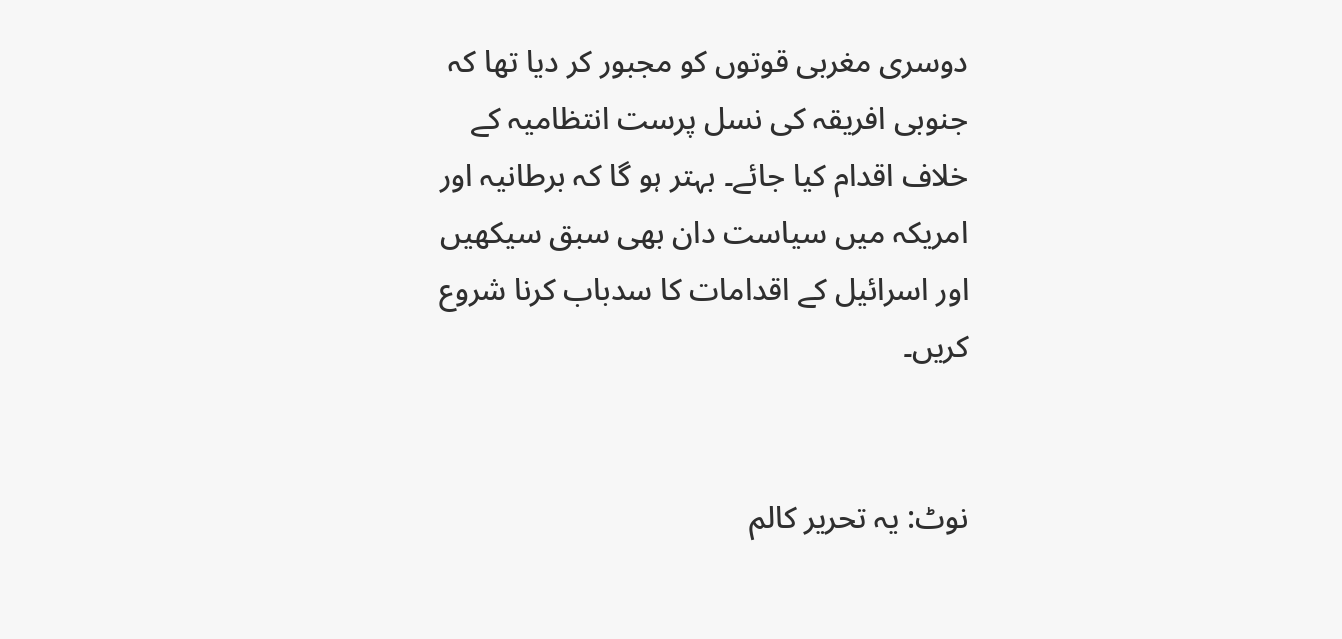دوسری مغربی قوتوں کو مجبور کر دیا تھا کہ جنوبی افریقہ کی نسل پرست انتظامیہ کے خلاف اقدام کیا جائے۔ بہتر ہو گا کہ برطانیہ اور امریکہ میں سیاست دان بھی سبق سیکھیں اور اسرائیل کے اقدامات کا سدباب کرنا شروع کریں۔


نوٹ: یہ تحریر کالم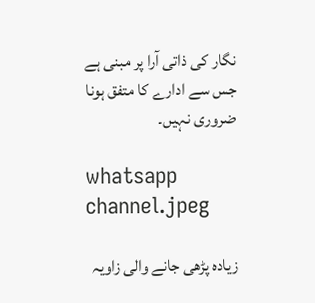نگار کی ذاتی آرا پر مبنی ہے جس سے ادارے کا متفق ہونا ضروری نہیں۔

whatsapp channel.jpeg

زیادہ پڑھی جانے والی زاویہ